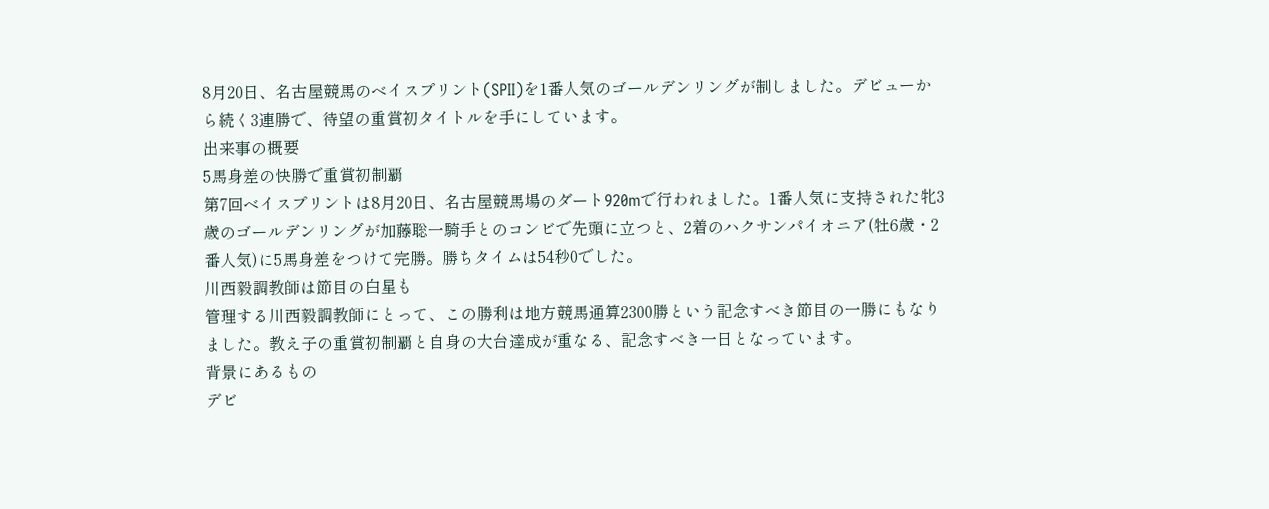8月20日、名古屋競馬のベイスプリント(SPⅡ)を1番人気のゴールデンリングが制しました。デビューから続く3連勝で、待望の重賞初タイトルを手にしています。
出来事の概要
5馬身差の快勝で重賞初制覇
第7回ベイスプリントは8月20日、名古屋競馬場のダート920mで行われました。1番人気に支持された牝3歳のゴールデンリングが加藤聡一騎手とのコンビで先頭に立つと、2着のハクサンパイオニア(牡6歳・2番人気)に5馬身差をつけて完勝。勝ちタイムは54秒0でした。
川西毅調教師は節目の白星も
管理する川西毅調教師にとって、この勝利は地方競馬通算2300勝という記念すべき節目の一勝にもなりました。教え子の重賞初制覇と自身の大台達成が重なる、記念すべき一日となっています。
背景にあるもの
デビ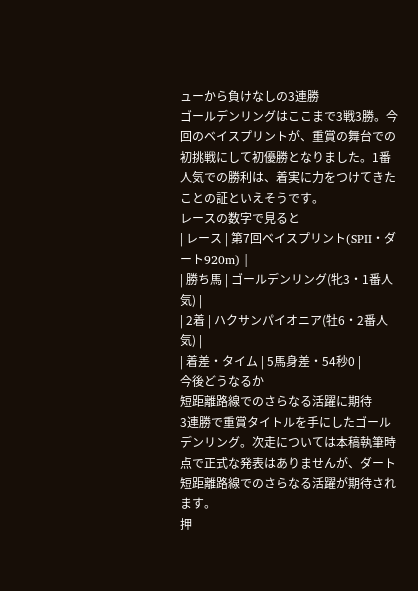ューから負けなしの3連勝
ゴールデンリングはここまで3戦3勝。今回のベイスプリントが、重賞の舞台での初挑戦にして初優勝となりました。1番人気での勝利は、着実に力をつけてきたことの証といえそうです。
レースの数字で見ると
| レース | 第7回ベイスプリント(SPⅡ・ダート920m) |
| 勝ち馬 | ゴールデンリング(牝3・1番人気) |
| 2着 | ハクサンパイオニア(牡6・2番人気) |
| 着差・タイム | 5馬身差・54秒0 |
今後どうなるか
短距離路線でのさらなる活躍に期待
3連勝で重賞タイトルを手にしたゴールデンリング。次走については本稿執筆時点で正式な発表はありませんが、ダート短距離路線でのさらなる活躍が期待されます。
押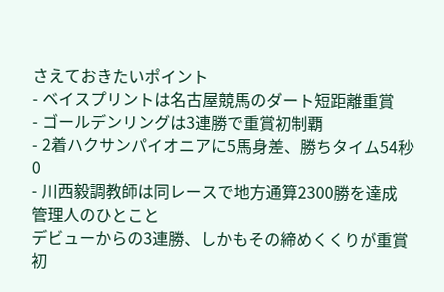さえておきたいポイント
- ベイスプリントは名古屋競馬のダート短距離重賞
- ゴールデンリングは3連勝で重賞初制覇
- 2着ハクサンパイオニアに5馬身差、勝ちタイム54秒0
- 川西毅調教師は同レースで地方通算2300勝を達成
管理人のひとこと
デビューからの3連勝、しかもその締めくくりが重賞初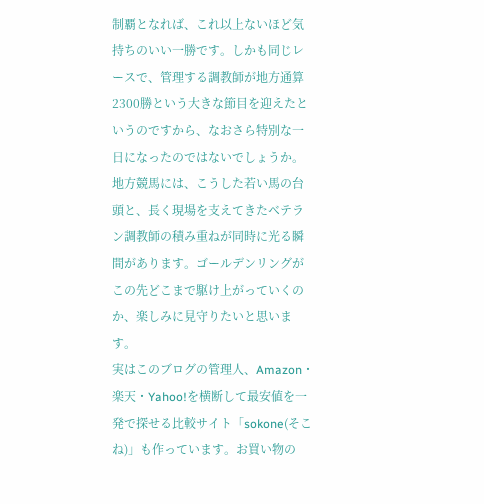制覇となれば、これ以上ないほど気持ちのいい一勝です。しかも同じレースで、管理する調教師が地方通算2300勝という大きな節目を迎えたというのですから、なおさら特別な一日になったのではないでしょうか。地方競馬には、こうした若い馬の台頭と、長く現場を支えてきたベテラン調教師の積み重ねが同時に光る瞬間があります。ゴールデンリングがこの先どこまで駆け上がっていくのか、楽しみに見守りたいと思います。
実はこのブログの管理人、Amazon・楽天・Yahoo!を横断して最安値を一発で探せる比較サイト「sokone(そこね)」も作っています。お買い物の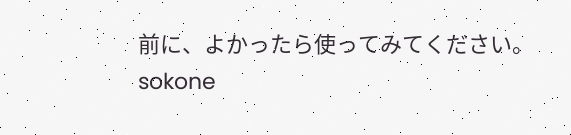前に、よかったら使ってみてください。
sokone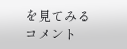を見てみる
コメント